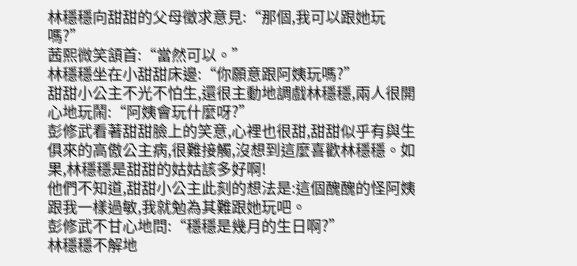林穩穩向甜甜的父母徵求意見:“那個,我可以跟她玩嗎?”
茜熙微笑頷首:“當然可以。”
林穩穩坐在小甜甜床邊:“你願意跟阿姨玩嗎?”
甜甜小公主不光不怕生,還很主動地調戲林穩穩,兩人很開心地玩鬧:“阿姨會玩什麼呀?”
彭修武看著甜甜臉上的笑意,心裡也很甜,甜甜似乎有與生俱來的高傲公主病,很難接觸,沒想到這麼喜歡林穩穩。如果,林穩穩是甜甜的姑姑該多好啊!
他們不知道,甜甜小公主此刻的想法是:這個醜醜的怪阿姨跟我一樣過敏,我就勉為其難跟她玩吧。
彭修武不甘心地問:“穩穩是幾月的生日啊?”
林穩穩不解地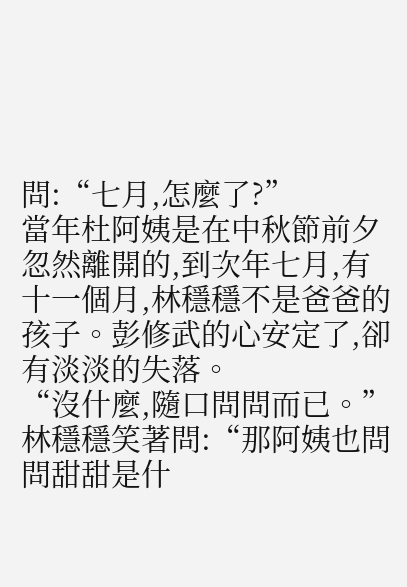問:“七月,怎麼了?”
當年杜阿姨是在中秋節前夕忽然離開的,到次年七月,有十一個月,林穩穩不是爸爸的孩子。彭修武的心安定了,卻有淡淡的失落。
“沒什麼,隨口問問而已。”
林穩穩笑著問:“那阿姨也問問甜甜是什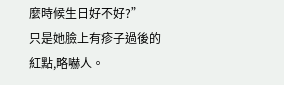麼時候生日好不好?”
只是她臉上有疹子過後的紅點,略嚇人。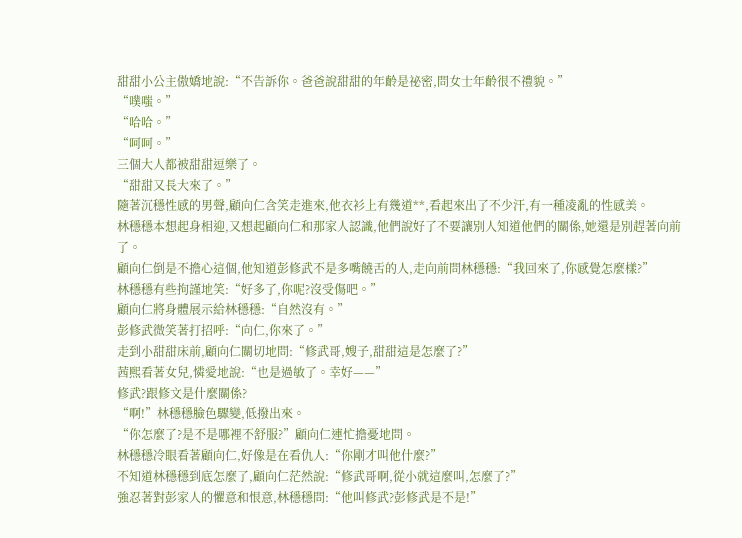甜甜小公主傲嬌地說:“不告訴你。爸爸說甜甜的年齡是祕密,問女士年齡很不禮貌。”
“噗嗤。”
“哈哈。”
“呵呵。”
三個大人都被甜甜逗樂了。
“甜甜又長大來了。”
隨著沉穩性感的男聲,顧向仁含笑走進來,他衣衫上有幾道**,看起來出了不少汗,有一種凌亂的性感美。
林穩穩本想起身相迎,又想起顧向仁和那家人認識,他們說好了不要讓別人知道他們的關係,她還是別趕著向前了。
顧向仁倒是不擔心這個,他知道彭修武不是多嘴饒舌的人,走向前問林穩穩:“我回來了,你感覺怎麼樣?”
林穩穩有些拘謹地笑:“好多了,你呢?沒受傷吧。”
顧向仁將身體展示給林穩穩:“自然沒有。”
彭修武微笑著打招呼:“向仁,你來了。”
走到小甜甜床前,顧向仁關切地問:“修武哥,嫂子,甜甜這是怎麼了?”
茜熙看著女兒,憐愛地說:“也是過敏了。幸好——”
修武?跟修文是什麼關係?
“啊!”林穩穩臉色驟變,低撥出來。
“你怎麼了?是不是哪裡不舒服?”顧向仁連忙擔憂地問。
林穩穩冷眼看著顧向仁,好像是在看仇人:“你剛才叫他什麼?”
不知道林穩穩到底怎麼了,顧向仁茫然說:“修武哥啊,從小就這麼叫,怎麼了?”
強忍著對彭家人的懼意和恨意,林穩穩問:“他叫修武?彭修武是不是!”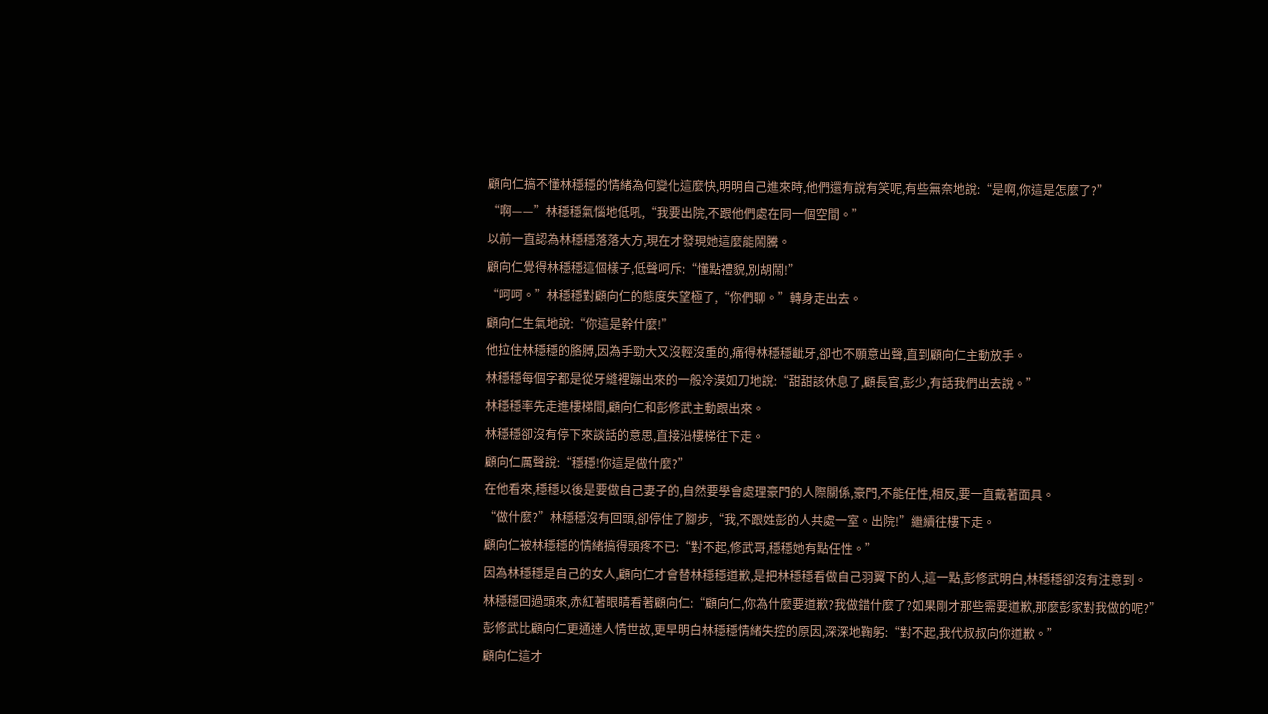顧向仁搞不懂林穩穩的情緒為何變化這麼快,明明自己進來時,他們還有說有笑呢,有些無奈地說:“是啊,你這是怎麼了?”
“啊——”林穩穩氣惱地低吼,“我要出院,不跟他們處在同一個空間。”
以前一直認為林穩穩落落大方,現在才發現她這麼能鬧騰。
顧向仁覺得林穩穩這個樣子,低聲呵斥:“懂點禮貌,別胡鬧!”
“呵呵。”林穩穩對顧向仁的態度失望極了,“你們聊。”轉身走出去。
顧向仁生氣地說:“你這是幹什麼!”
他拉住林穩穩的胳膊,因為手勁大又沒輕沒重的,痛得林穩穩齜牙,卻也不願意出聲,直到顧向仁主動放手。
林穩穩每個字都是從牙縫裡蹦出來的一般冷漠如刀地說:“甜甜該休息了,顧長官,彭少,有話我們出去說。”
林穩穩率先走進樓梯間,顧向仁和彭修武主動跟出來。
林穩穩卻沒有停下來談話的意思,直接沿樓梯往下走。
顧向仁厲聲說:“穩穩!你這是做什麼?”
在他看來,穩穩以後是要做自己妻子的,自然要學會處理豪門的人際關係,豪門,不能任性,相反,要一直戴著面具。
“做什麼?”林穩穩沒有回頭,卻停住了腳步,“我,不跟姓彭的人共處一室。出院!”繼續往樓下走。
顧向仁被林穩穩的情緒搞得頭疼不已:“對不起,修武哥,穩穩她有點任性。”
因為林穩穩是自己的女人,顧向仁才會替林穩穩道歉,是把林穩穩看做自己羽翼下的人,這一點,彭修武明白,林穩穩卻沒有注意到。
林穩穩回過頭來,赤紅著眼睛看著顧向仁:“顧向仁,你為什麼要道歉?我做錯什麼了?如果剛才那些需要道歉,那麼彭家對我做的呢?”
彭修武比顧向仁更通達人情世故,更早明白林穩穩情緒失控的原因,深深地鞠躬:“對不起,我代叔叔向你道歉。”
顧向仁這才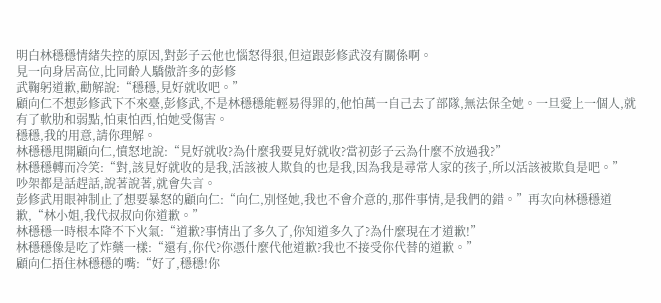明白林穩穩情緒失控的原因,對彭子云他也惱怒得狠,但這跟彭修武沒有關係啊。
見一向身居高位,比同齡人驕傲許多的彭修
武鞠躬道歉,勸解說:“穩穩,見好就收吧。”
顧向仁不想彭修武下不來臺,彭修武,不是林穩穩能輕易得罪的,他怕萬一自己去了部隊,無法保全她。一旦愛上一個人,就有了軟肋和弱點,怕東怕西,怕她受傷害。
穩穩,我的用意,請你理解。
林穩穩甩開顧向仁,憤怒地說:“見好就收?為什麼我要見好就收?當初彭子云為什麼不放過我?”
林穩穩轉而冷笑:“對,該見好就收的是我,活該被人欺負的也是我,因為我是尋常人家的孩子,所以活該被欺負是吧。”
吵架都是話趕話,說著說著,就會失言。
彭修武用眼神制止了想要暴怒的顧向仁:“向仁,別怪她,我也不會介意的,那件事情,是我們的錯。”再次向林穩穩道歉,“林小姐,我代叔叔向你道歉。”
林穩穩一時根本降不下火氣:“道歉?事情出了多久了,你知道多久了?為什麼現在才道歉!”
林穩穩像是吃了炸藥一樣:“還有,你代?你憑什麼代他道歉?我也不接受你代替的道歉。”
顧向仁捂住林穩穩的嘴:“好了,穩穩!你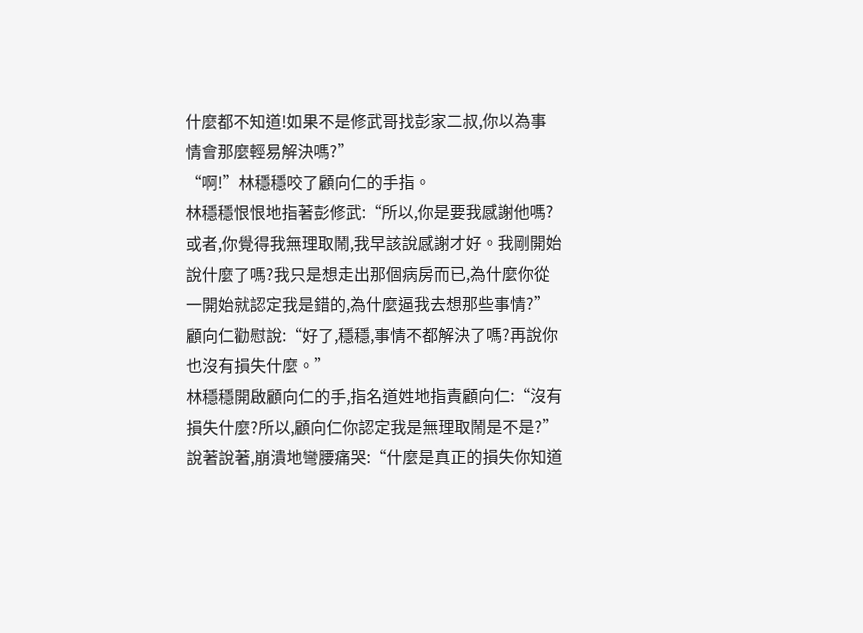什麼都不知道!如果不是修武哥找彭家二叔,你以為事情會那麼輕易解決嗎?”
“啊!”林穩穩咬了顧向仁的手指。
林穩穩恨恨地指著彭修武:“所以,你是要我感謝他嗎?或者,你覺得我無理取鬧,我早該說感謝才好。我剛開始說什麼了嗎?我只是想走出那個病房而已,為什麼你從一開始就認定我是錯的,為什麼逼我去想那些事情?”
顧向仁勸慰說:“好了,穩穩,事情不都解決了嗎?再說你也沒有損失什麼。”
林穩穩開啟顧向仁的手,指名道姓地指責顧向仁:“沒有損失什麼?所以,顧向仁你認定我是無理取鬧是不是?”
說著說著,崩潰地彎腰痛哭:“什麼是真正的損失你知道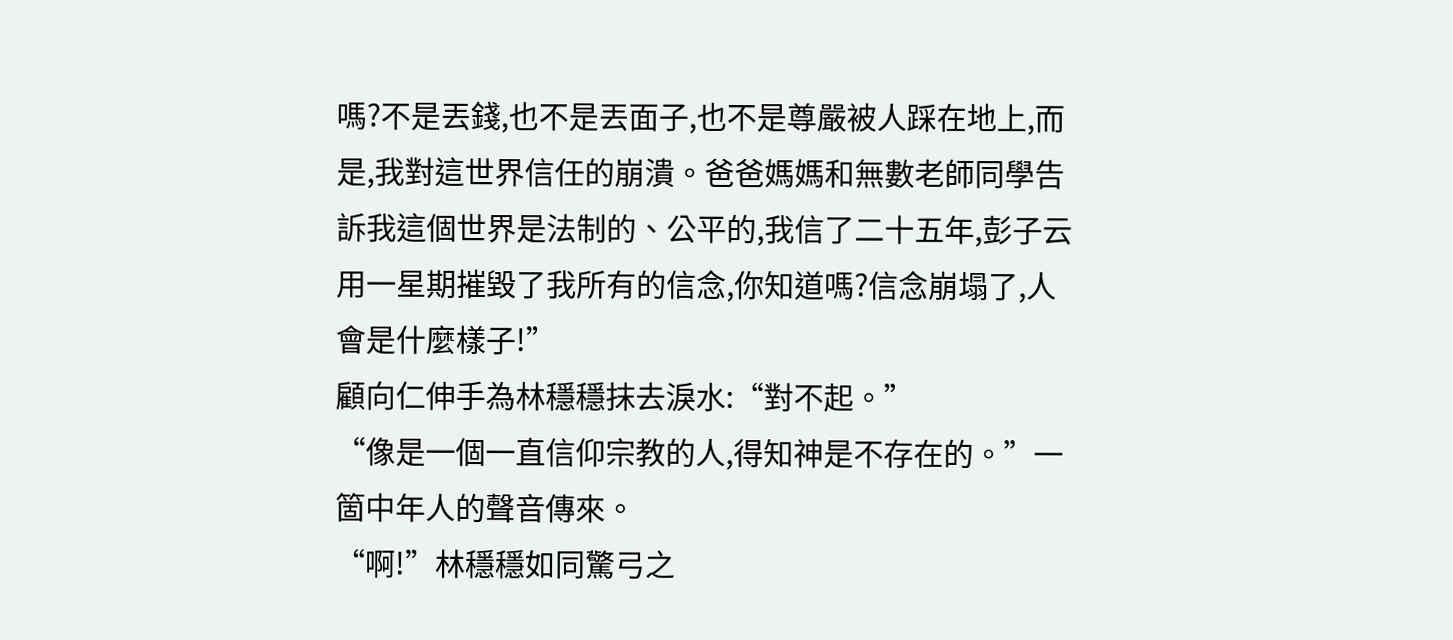嗎?不是丟錢,也不是丟面子,也不是尊嚴被人踩在地上,而是,我對這世界信任的崩潰。爸爸媽媽和無數老師同學告訴我這個世界是法制的、公平的,我信了二十五年,彭子云用一星期摧毀了我所有的信念,你知道嗎?信念崩塌了,人會是什麼樣子!”
顧向仁伸手為林穩穩抹去淚水:“對不起。”
“像是一個一直信仰宗教的人,得知神是不存在的。”一箇中年人的聲音傳來。
“啊!”林穩穩如同驚弓之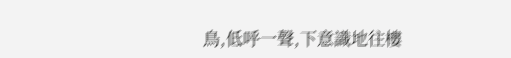鳥,低呼一聲,下意識地往樓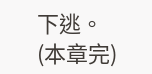下逃。
(本章完)